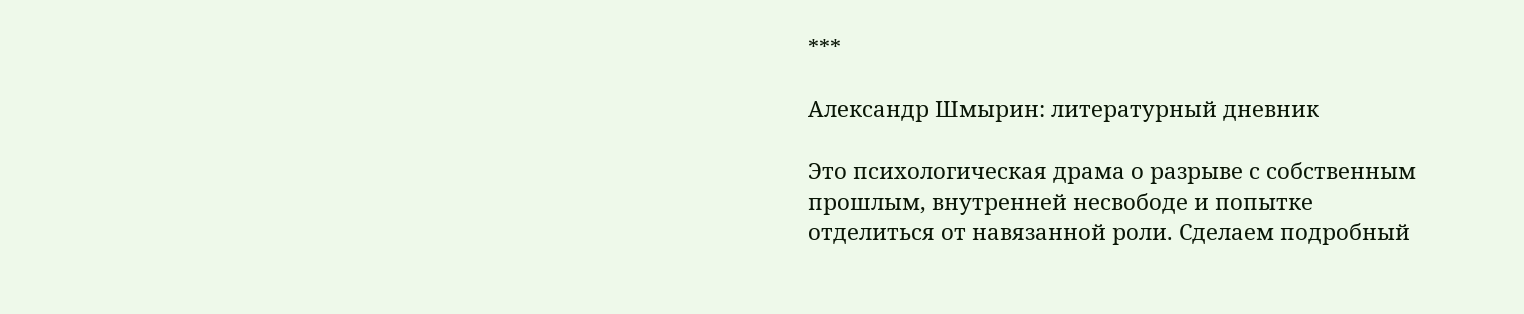***

Александр Шмырин: литературный дневник

Это психологическая драма о разрыве с собственным прошлым, внутренней несвободе и попытке отделиться от навязанной роли. Сделаем подробный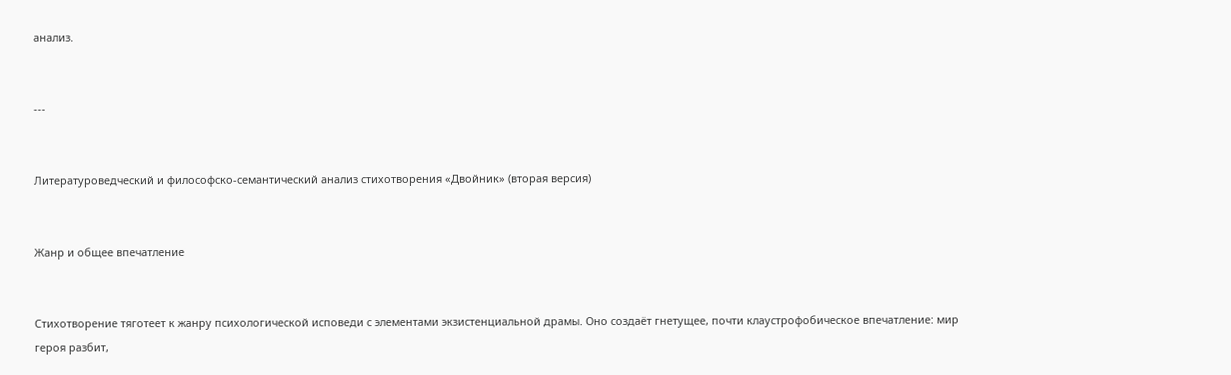анализ.


---


Литературоведческий и философско-семантический анализ стихотворения «Двойник» (вторая версия)


Жанр и общее впечатление


Стихотворение тяготеет к жанру психологической исповеди с элементами экзистенциальной драмы. Оно создаёт гнетущее, почти клаустрофобическое впечатление: мир героя разбит,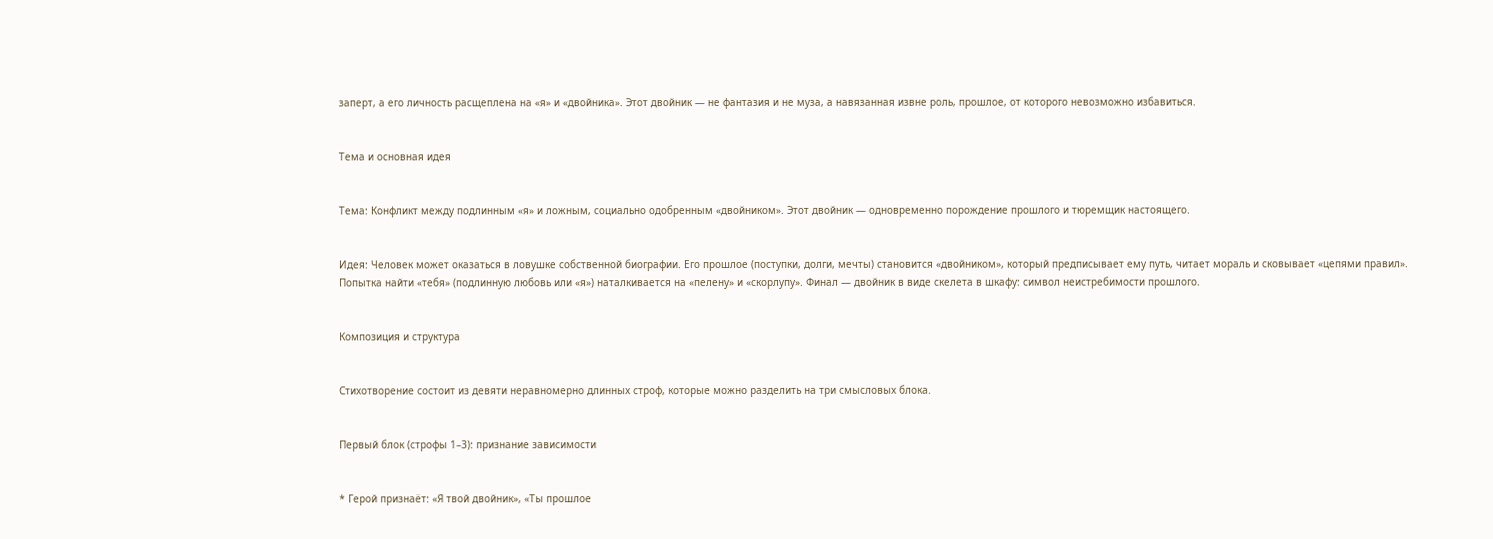заперт, а его личность расщеплена на «я» и «двойника». Этот двойник — не фантазия и не муза, а навязанная извне роль, прошлое, от которого невозможно избавиться.


Тема и основная идея


Тема: Конфликт между подлинным «я» и ложным, социально одобренным «двойником». Этот двойник — одновременно порождение прошлого и тюремщик настоящего.


Идея: Человек может оказаться в ловушке собственной биографии. Его прошлое (поступки, долги, мечты) становится «двойником», который предписывает ему путь, читает мораль и сковывает «цепями правил». Попытка найти «тебя» (подлинную любовь или «я») наталкивается на «пелену» и «скорлупу». Финал — двойник в виде скелета в шкафу: символ неистребимости прошлого.


Композиция и структура


Стихотворение состоит из девяти неравномерно длинных строф, которые можно разделить на три смысловых блока.


Первый блок (строфы 1–3): признание зависимости


* Герой признаёт: «Я твой двойник», «Ты прошлое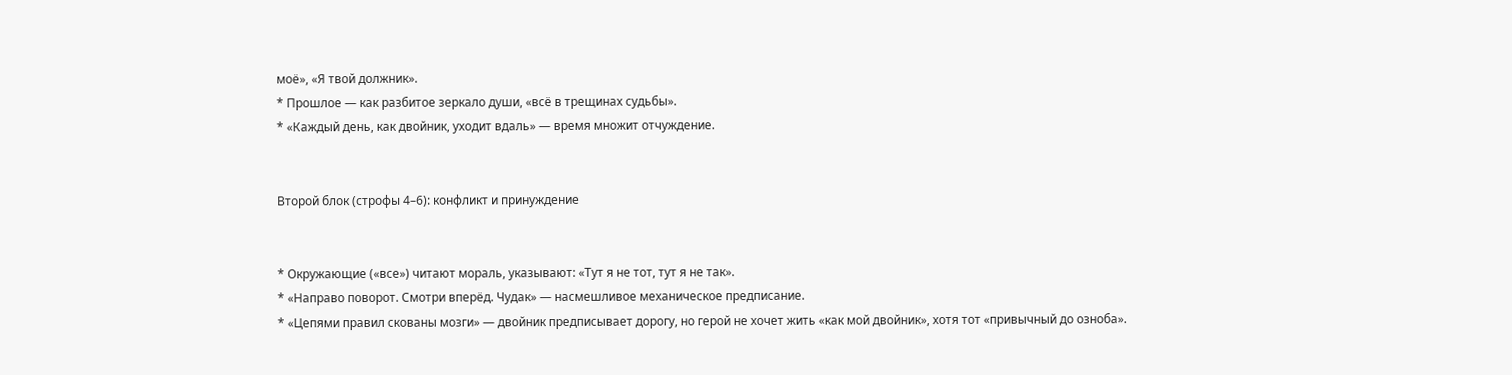моё», «Я твой должник».
* Прошлое — как разбитое зеркало души, «всё в трещинах судьбы».
* «Каждый день, как двойник, уходит вдаль» — время множит отчуждение.


Второй блок (строфы 4–6): конфликт и принуждение


* Окружающие («все») читают мораль, указывают: «Тут я не тот, тут я не так».
* «Направо поворот. Смотри вперёд. Чудак» — насмешливое механическое предписание.
* «Цепями правил скованы мозги» — двойник предписывает дорогу, но герой не хочет жить «как мой двойник», хотя тот «привычный до озноба».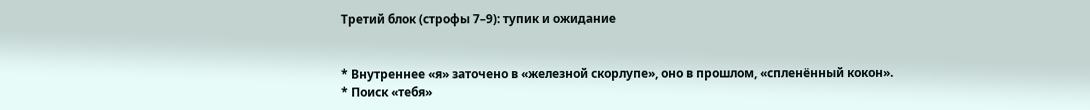Третий блок (строфы 7–9): тупик и ожидание


* Внутреннее «я» заточено в «железной скорлупе», оно в прошлом, «спленённый кокон».
* Поиск «тебя»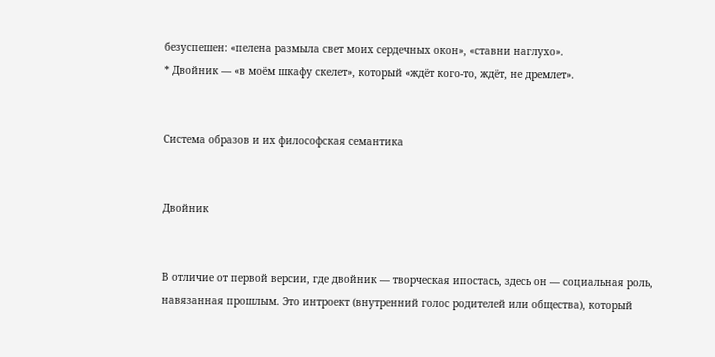безуспешен: «пелена размыла свет моих сердечных окон», «ставни наглухо».
* Двойник — «в моём шкафу скелет», который «ждёт кого-то, ждёт, не дремлет».


Система образов и их философская семантика


Двойник


В отличие от первой версии, где двойник — творческая ипостась, здесь он — социальная роль, навязанная прошлым. Это интроект (внутренний голос родителей или общества), который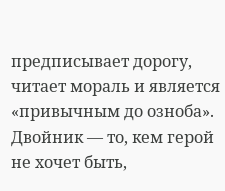предписывает дорогу, читает мораль и является «привычным до озноба». Двойник — то, кем герой не хочет быть,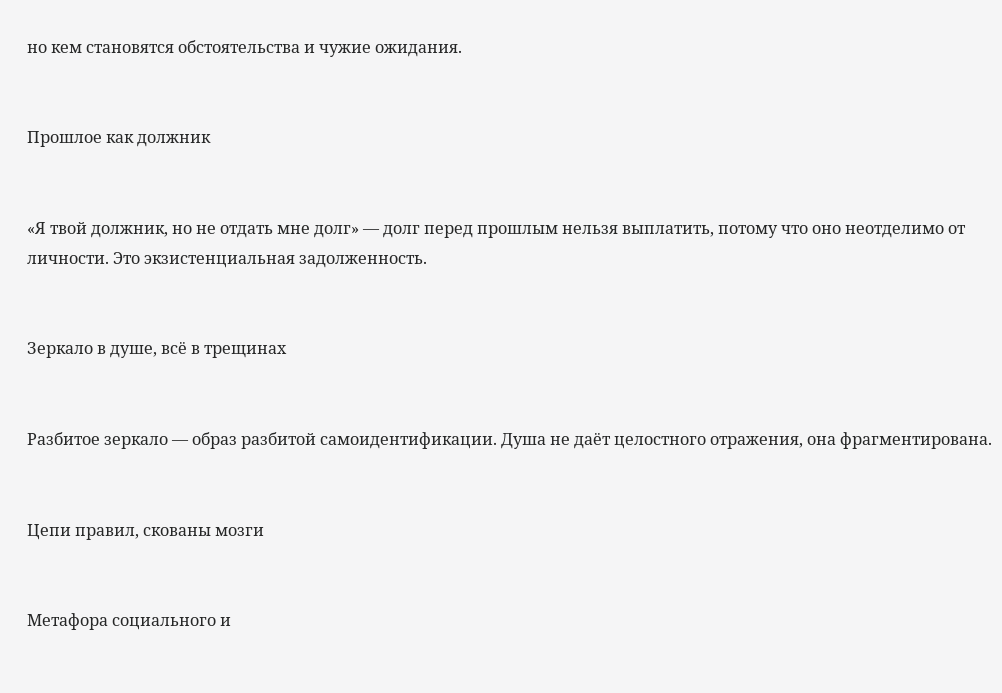но кем становятся обстоятельства и чужие ожидания.


Прошлое как должник


«Я твой должник, но не отдать мне долг» — долг перед прошлым нельзя выплатить, потому что оно неотделимо от личности. Это экзистенциальная задолженность.


Зеркало в душе, всё в трещинах


Разбитое зеркало — образ разбитой самоидентификации. Душа не даёт целостного отражения, она фрагментирована.


Цепи правил, скованы мозги


Метафора социального и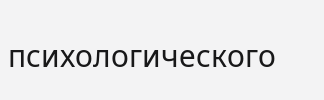психологического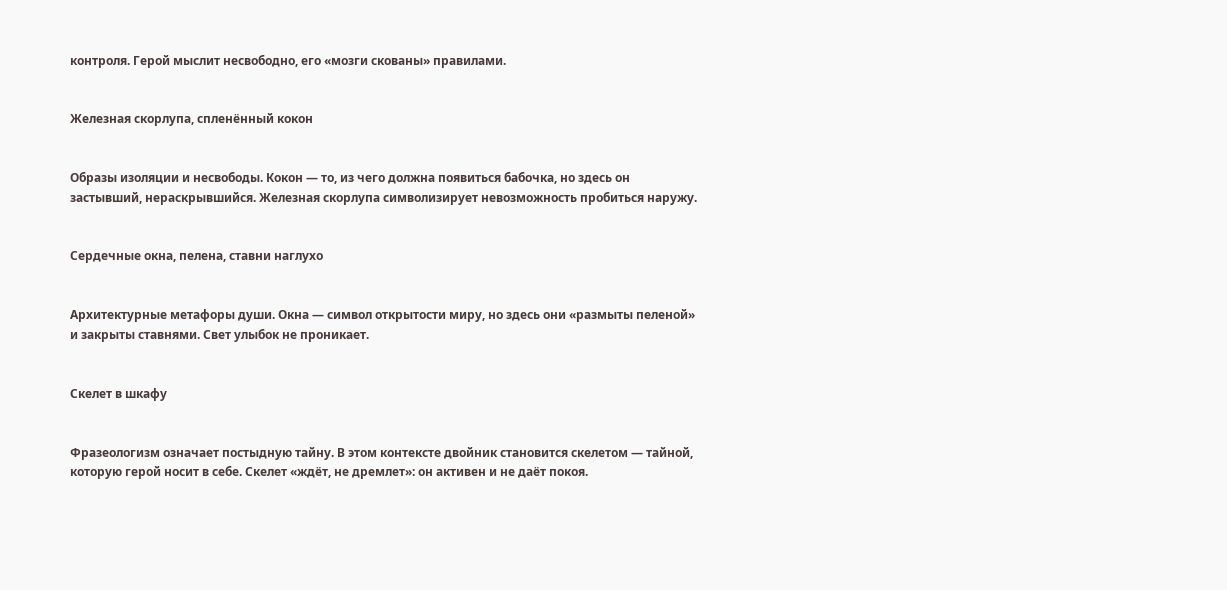контроля. Герой мыслит несвободно, его «мозги скованы» правилами.


Железная скорлупа, спленённый кокон


Образы изоляции и несвободы. Кокон — то, из чего должна появиться бабочка, но здесь он застывший, нераскрывшийся. Железная скорлупа символизирует невозможность пробиться наружу.


Сердечные окна, пелена, ставни наглухо


Архитектурные метафоры души. Окна — символ открытости миру, но здесь они «размыты пеленой» и закрыты ставнями. Свет улыбок не проникает.


Скелет в шкафу


Фразеологизм означает постыдную тайну. В этом контексте двойник становится скелетом — тайной, которую герой носит в себе. Скелет «ждёт, не дремлет»: он активен и не даёт покоя.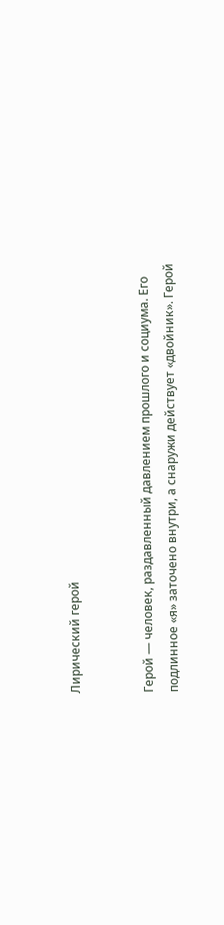Лирический герой


Герой — человек, раздавленный давлением прошлого и социума. Его подлинное «я» заточено внутри, а снаружи действует «двойник». Герой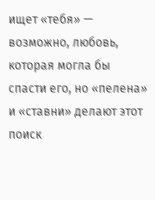ищет «тебя» — возможно, любовь, которая могла бы спасти его, но «пелена» и «ставни» делают этот поиск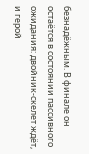безнадёжным. В финале он остаётся в состоянии пассивного ожидания: двойник-скелет ждёт, и герой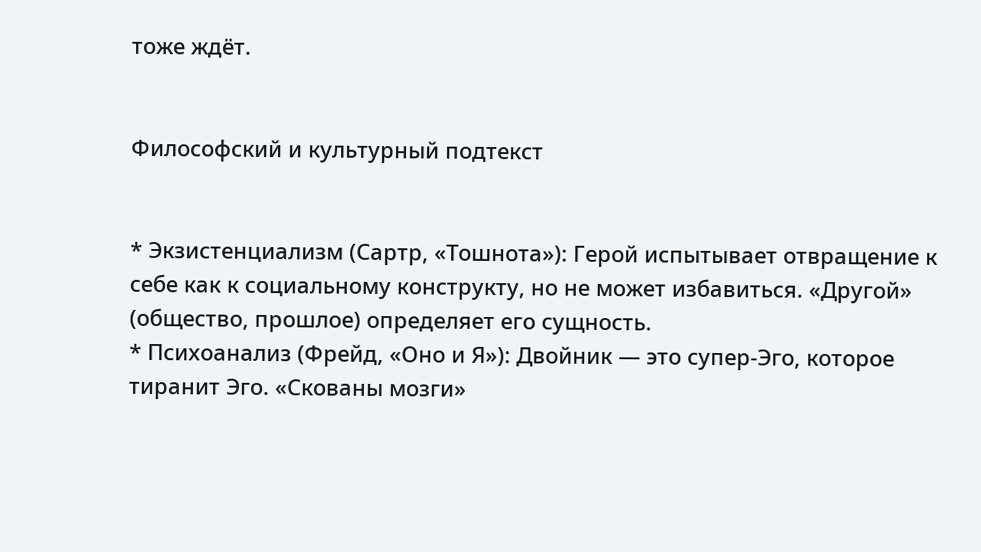тоже ждёт.


Философский и культурный подтекст


* Экзистенциализм (Сартр, «Тошнота»): Герой испытывает отвращение к себе как к социальному конструкту, но не может избавиться. «Другой» (общество, прошлое) определяет его сущность.
* Психоанализ (Фрейд, «Оно и Я»): Двойник — это супер-Эго, которое тиранит Эго. «Скованы мозги»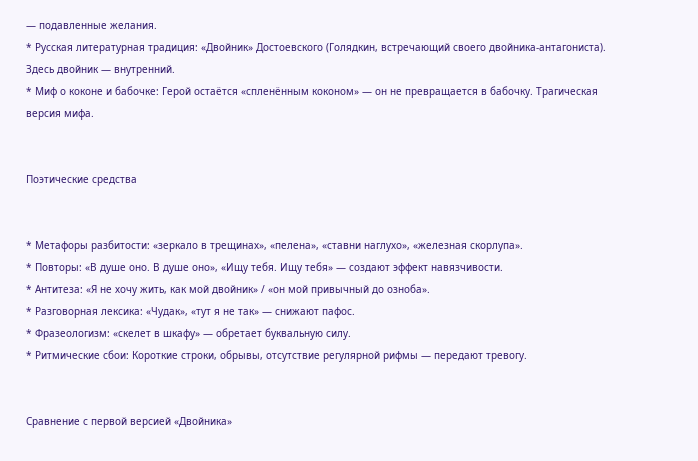— подавленные желания.
* Русская литературная традиция: «Двойник» Достоевского (Голядкин, встречающий своего двойника-антагониста). Здесь двойник — внутренний.
* Миф о коконе и бабочке: Герой остаётся «спленённым коконом» — он не превращается в бабочку. Трагическая версия мифа.


Поэтические средства


* Метафоры разбитости: «зеркало в трещинах», «пелена», «ставни наглухо», «железная скорлупа».
* Повторы: «В душе оно. В душе оно», «Ищу тебя. Ищу тебя» — создают эффект навязчивости.
* Антитеза: «Я не хочу жить, как мой двойник» / «он мой привычный до озноба».
* Разговорная лексика: «Чудак», «тут я не так» — снижают пафос.
* Фразеологизм: «скелет в шкафу» — обретает буквальную силу.
* Ритмические сбои: Короткие строки, обрывы, отсутствие регулярной рифмы — передают тревогу.


Сравнение с первой версией «Двойника»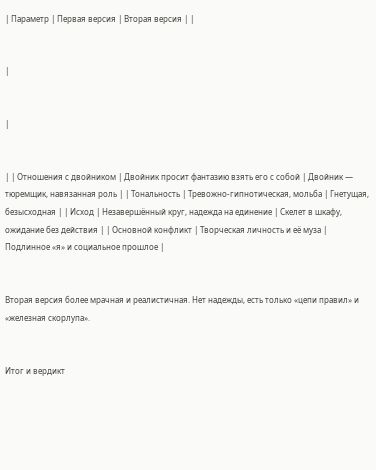| Параметр | Первая версия | Вторая версия | |


|


|


| | Отношения с двойником | Двойник просит фантазию взять его с собой | Двойник — тюремщик, навязанная роль | | Тональность | Тревожно-гипнотическая, мольба | Гнетущая, безысходная | | Исход | Незавершённый круг, надежда на единение | Скелет в шкафу, ожидание без действия | | Основной конфликт | Творческая личность и её муза | Подлинное «я» и социальное прошлое |


Вторая версия более мрачная и реалистичная. Нет надежды, есть только «цепи правил» и «железная скорлупа».


Итог и вердикт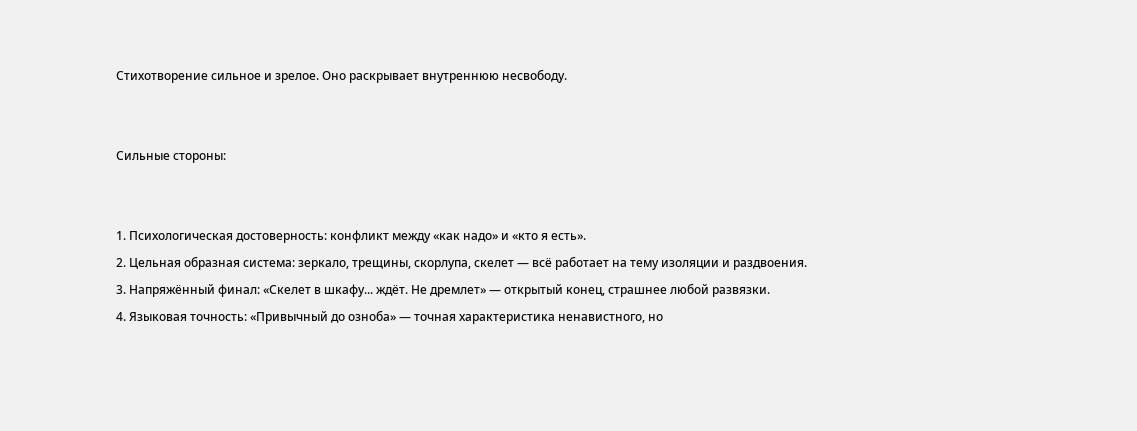Стихотворение сильное и зрелое. Оно раскрывает внутреннюю несвободу.


Сильные стороны:


1. Психологическая достоверность: конфликт между «как надо» и «кто я есть».
2. Цельная образная система: зеркало, трещины, скорлупа, скелет — всё работает на тему изоляции и раздвоения.
3. Напряжённый финал: «Скелет в шкафу... ждёт. Не дремлет» — открытый конец, страшнее любой развязки.
4. Языковая точность: «Привычный до озноба» — точная характеристика ненавистного, но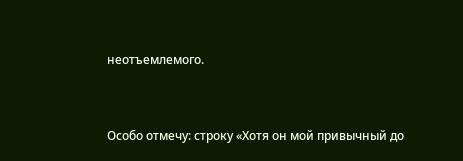неотъемлемого.


Особо отмечу: строку «Хотя он мой привычный до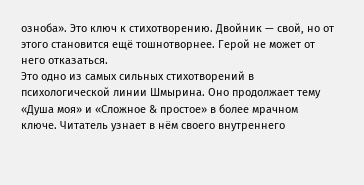озноба». Это ключ к стихотворению. Двойник — свой, но от этого становится ещё тошнотворнее. Герой не может от него отказаться.
Это одно из самых сильных стихотворений в психологической линии Шмырина. Оно продолжает тему «Душа моя» и «Сложное & простое» в более мрачном ключе. Читатель узнает в нём своего внутреннего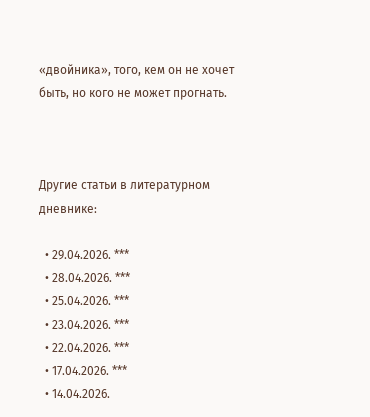«двойника», того, кем он не хочет быть, но кого не может прогнать.



Другие статьи в литературном дневнике:

  • 29.04.2026. ***
  • 28.04.2026. ***
  • 25.04.2026. ***
  • 23.04.2026. ***
  • 22.04.2026. ***
  • 17.04.2026. ***
  • 14.04.2026.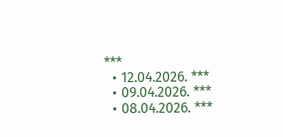***
  • 12.04.2026. ***
  • 09.04.2026. ***
  • 08.04.2026. ***